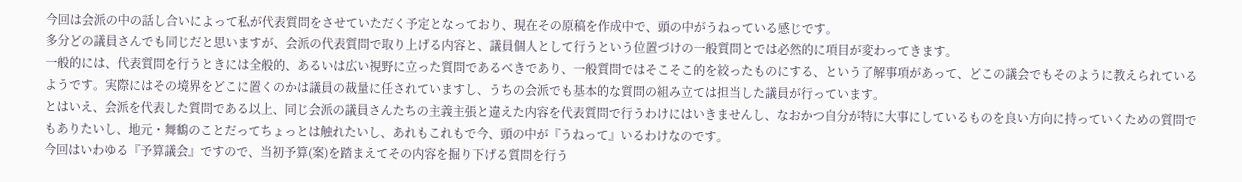今回は会派の中の話し合いによって私が代表質問をさせていただく予定となっており、現在その原稿を作成中で、頭の中がうねっている感じです。
多分どの議員さんでも同じだと思いますが、会派の代表質問で取り上げる内容と、議員個人として行うという位置づけの一般質問とでは必然的に項目が変わってきます。
一般的には、代表質問を行うときには全般的、あるいは広い視野に立った質問であるべきであり、一般質問ではそこそこ的を絞ったものにする、という了解事項があって、どこの議会でもそのように教えられているようです。実際にはその境界をどこに置くのかは議員の裁量に任されていますし、うちの会派でも基本的な質問の組み立ては担当した議員が行っています。
とはいえ、会派を代表した質問である以上、同じ会派の議員さんたちの主義主張と違えた内容を代表質問で行うわけにはいきませんし、なおかつ自分が特に大事にしているものを良い方向に持っていくための質問でもありたいし、地元・舞鶴のことだってちょっとは触れたいし、あれもこれもで今、頭の中が『うねって』いるわけなのです。
今回はいわゆる『予算議会』ですので、当初予算(案)を踏まえてその内容を掘り下げる質問を行う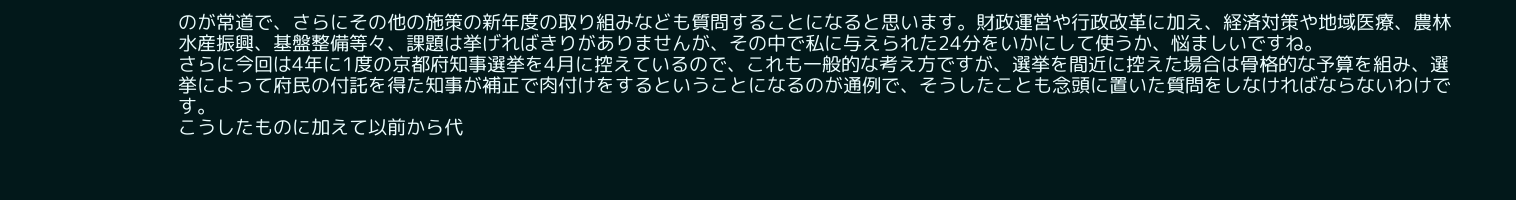のが常道で、さらにその他の施策の新年度の取り組みなども質問することになると思います。財政運営や行政改革に加え、経済対策や地域医療、農林水産振興、基盤整備等々、課題は挙げればきりがありませんが、その中で私に与えられた24分をいかにして使うか、悩ましいですね。
さらに今回は4年に1度の京都府知事選挙を4月に控えているので、これも一般的な考え方ですが、選挙を間近に控えた場合は骨格的な予算を組み、選挙によって府民の付託を得た知事が補正で肉付けをするということになるのが通例で、そうしたことも念頭に置いた質問をしなければならないわけです。
こうしたものに加えて以前から代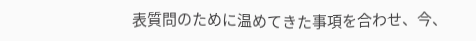表質問のために温めてきた事項を合わせ、今、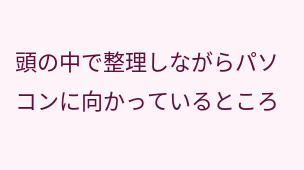頭の中で整理しながらパソコンに向かっているところ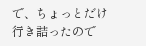で、ちょっとだけ行き詰ったので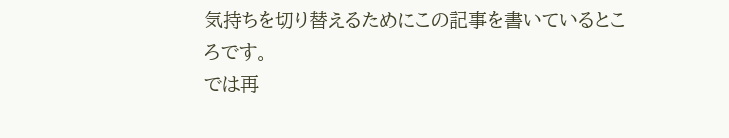気持ちを切り替えるためにこの記事を書いているところです。
では再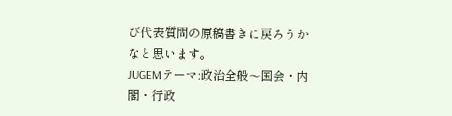び代表質問の原稿書きに戻ろうかなと思います。
JUGEMテーマ:政治全般〜国会・内閣・行政